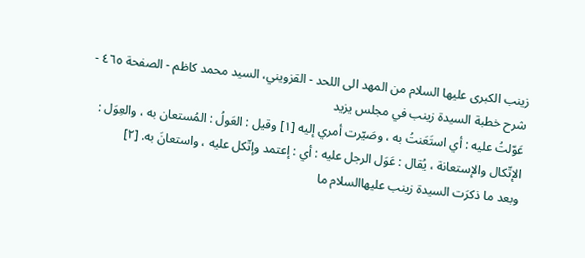زينب الكبرى عليها السلام من المهد الى اللحد - القزويني، السيد محمد كاظم - الصفحة ٤٦٥ - شرح خطبة السيدة زينب في مجلس يزيد
عَوّلتُ عليه : أي استَعَنتُ به ، وصَيّرت أمري إليه [١] وقيل : العَولُ : المُستعان به ، والعِوَل : الإتّكال والإستعانة ، يُقال : عَوَل الرجل عليه : أي : إعتمد وإتّكل عليه ، واستعانَ به. [٢]
وبعد ما ذكرَت السيدة زينب عليهاالسلام ما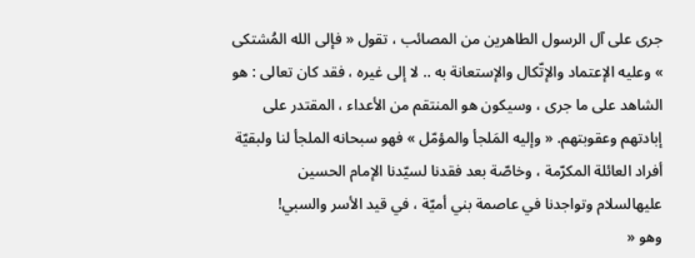جرى على آل الرسول الطاهرين من المصائب ، تقول « فإلى الله المُشتكى » وعليه الإعتماد والإتّكال والإستعانة به .. لا إلى غيره ، فقد كان تعالى : هو الشاهد على ما جرى ، وسيكون هو المنتقم من الأعداء ، المقتدر على إبادتهم وعقوبتهم. « وإليه المَلجأ والمؤمّل » فهو سبحانه الملجأ لنا ولبقيّة أفراد العائلة المكرّمة ، وخاصّة بعد فقدنا لسيّدنا الإمام الحسين عليهالسلام وتواجدنا في عاصمة بني أميّة ، في قيد الأسر والسبي!
وهو «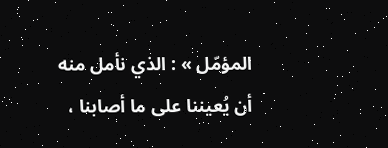المؤمّل » : الذي نأمل منه أن يُعيننا على ما أصابنا ،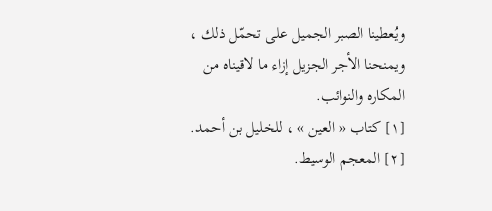ويُعطينا الصبر الجميل على تحمّل ذلك ، ويمنحنا الأجر الجزيل إزاء ما لاقيناه من المكاره والنوائب.
[١] كتاب « العين » ، للخليل بن أحمد.
[٢] المعجم الوسيط.